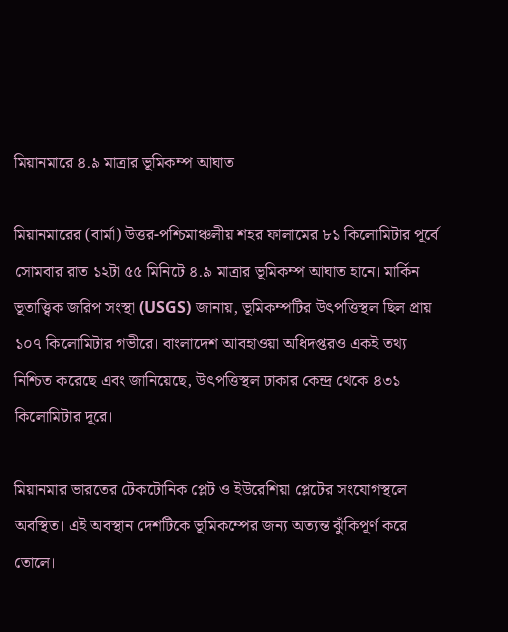মিয়ানমারে ৪.৯ মাত্রার ভূমিকম্প আঘাত

মিয়ানমারের (বার্মা) উত্তর-পশ্চিমাঞ্চলীয় শহর ফালামের ৮১ কিলোমিটার পূর্বে সোমবার রাত ১২টা ৫৫ মিনিটে ৪.৯ মাত্রার ভূমিকম্প আঘাত হানে। মার্কিন ভূতাত্ত্বিক জরিপ সংস্থা (USGS) জানায়, ভূমিকম্পটির উৎপত্তিস্থল ছিল প্রায় ১০৭ কিলোমিটার গভীরে। বাংলাদেশ আবহাওয়া অধিদপ্তরও একই তথ্য নিশ্চিত করেছে এবং জানিয়েছে, উৎপত্তিস্থল ঢাকার কেন্দ্র থেকে ৪৩১ কিলোমিটার দূরে।

মিয়ানমার ভারতের টেকটোনিক প্লেট ও ইউরেশিয়া প্লেটের সংযোগস্থলে অবস্থিত। এই অবস্থান দেশটিকে ভূমিকম্পের জন্য অত্যন্ত ঝুঁকিপূর্ণ করে তোলে।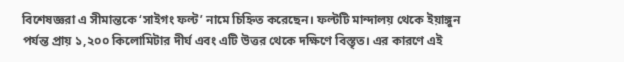বিশেষজ্ঞরা এ সীমান্তকে ‘সাইগং ফল্ট’ নামে চিহ্নিত করেছেন। ফল্টটি মান্দালয় থেকে ইয়াঙ্গুন পর্যন্ত প্রায় ১,২০০ কিলোমিটার দীর্ঘ এবং এটি উত্তর থেকে দক্ষিণে বিস্তৃত। এর কারণে এই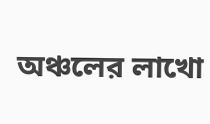অঞ্চলের লাখো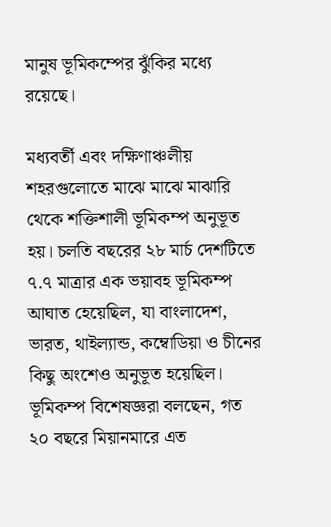মানুষ ভূমিকম্পের ঝুঁকির মধ্যে রয়েছে।

মধ্যবর্তী এবং দক্ষিণাঞ্চলীয় শহরগুলোতে মাঝে মাঝে মাঝারি থেকে শক্তিশালী ভূমিকম্প অনুভূত হয়। চলতি বছরের ২৮ মার্চ দেশটিতে ৭.৭ মাত্রার এক ভয়াবহ ভূমিকম্প আঘাত হেয়েছিল, যা বাংলাদেশ, ভারত, থাইল্যান্ড, কম্বোডিয়া ও চীনের কিছু অংশেও অনুভূত হয়েছিল। ভূমিকম্প বিশেষজ্ঞরা বলছেন, গত ২০ বছরে মিয়ানমারে এত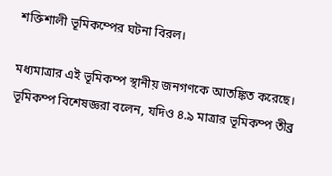শক্তিশালী ভূমিকম্পের ঘটনা বিরল।

মধ্যমাত্রার এই ভূমিকম্প স্থানীয় জনগণকে আতঙ্কিত করেছে। ভূমিকম্প বিশেষজ্ঞরা বলেন, যদিও ৪.৯ মাত্রার ভূমিকম্প তীব্র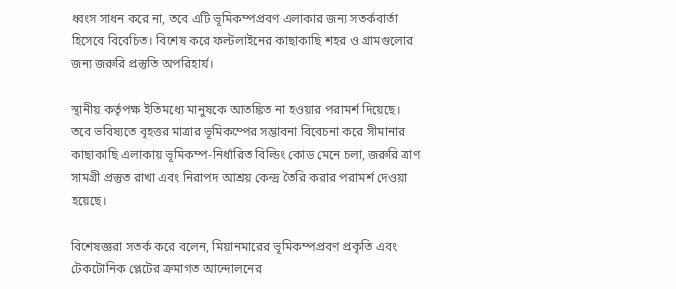ধ্বংস সাধন করে না, তবে এটি ভূমিকম্পপ্রবণ এলাকার জন্য সতর্কবার্তা হিসেবে বিবেচিত। বিশেষ করে ফল্টলাইনের কাছাকাছি শহর ও গ্রামগুলোর জন্য জরুরি প্রস্তুতি অপরিহার্য।

স্থানীয় কর্তৃপক্ষ ইতিমধ্যে মানুষকে আতঙ্কিত না হওয়ার পরামর্শ দিয়েছে। তবে ভবিষ্যতে বৃহত্তর মাত্রার ভূমিকম্পের সম্ভাবনা বিবেচনা করে সীমানার কাছাকাছি এলাকায় ভূমিকম্প-নির্ধারিত বিল্ডিং কোড মেনে চলা, জরুরি ত্রাণ সামগ্রী প্রস্তুত রাখা এবং নিরাপদ আশ্রয় কেন্দ্র তৈরি করার পরামর্শ দেওয়া হয়েছে।

বিশেষজ্ঞরা সতর্ক করে বলেন, মিয়ানমারের ভূমিকম্পপ্রবণ প্রকৃতি এবং টেকটোনিক প্লেটের ক্রমাগত আন্দোলনের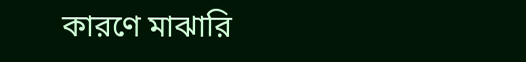কারণে মাঝারি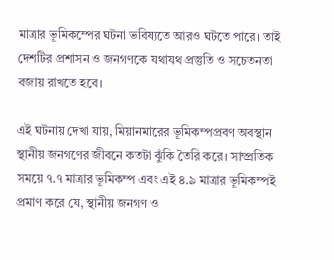মাত্রার ভূমিকম্পের ঘটনা ভবিষ্যতে আরও ঘটতে পারে। তাই দেশটির প্রশাসন ও জনগণকে যথাযথ প্রস্তুতি ও সচেতনতা বজায় রাখতে হবে।

এই ঘটনায় দেখা যায়, মিয়ানমারের ভূমিকম্পপ্রবণ অবস্থান স্থানীয় জনগণের জীবনে কতটা ঝুঁকি তৈরি করে। সাম্প্রতিক সময়ে ৭.৭ মাত্রার ভূমিকম্প এবং এই ৪.৯ মাত্রার ভূমিকম্পই প্রমাণ করে যে, স্থানীয় জনগণ ও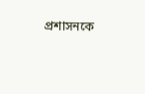প্রশাসনকে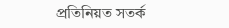প্রতিনিয়ত সতর্ক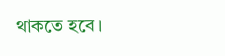থাকতে হবে।